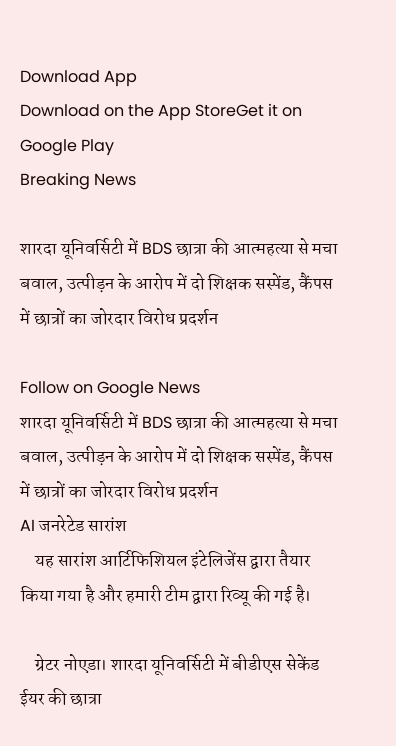Download App
Download on the App StoreGet it on Google Play
Breaking News

शारदा यूनिवर्सिटी में BDS छात्रा की आत्महत्या से मचा बवाल, उत्पीड़न के आरोप में दो शिक्षक सस्पेंड, कैंपस में छात्रों का जोरदार विरोध प्रदर्शन

Follow on Google News
शारदा यूनिवर्सिटी में BDS छात्रा की आत्महत्या से मचा बवाल, उत्पीड़न के आरोप में दो शिक्षक सस्पेंड, कैंपस में छात्रों का जोरदार विरोध प्रदर्शन
AI जनरेटेड सारांश
    यह सारांश आर्टिफिशियल इंटेलिजेंस द्वारा तैयार किया गया है और हमारी टीम द्वारा रिव्यू की गई है।

    ग्रेटर नोएडा। शारदा यूनिवर्सिटी में बीडीएस सेकेंड ईयर की छात्रा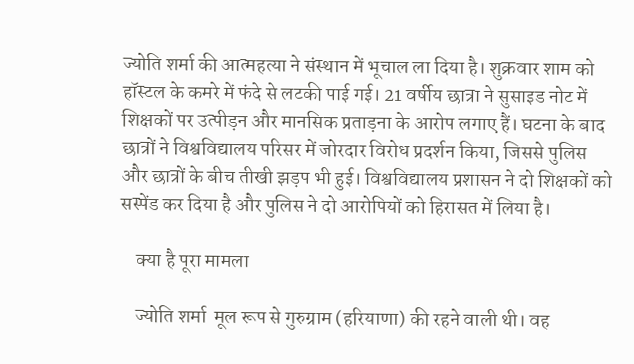ज्योति शर्मा की आत्महत्या ने संस्थान में भूचाल ला दिया है। शुक्रवार शाम को हॉस्टल के कमरे में फंदे से लटकी पाई गई। 21 वर्षीय छात्रा ने सुसाइड नोट में शिक्षकों पर उत्पीड़न और मानसिक प्रताड़ना के आरोप लगाए हैं। घटना के बाद छात्रों ने विश्वविद्यालय परिसर में जोरदार विरोध प्रदर्शन किया, जिससे पुलिस और छात्रों के बीच तीखी झड़प भी हुई। विश्वविद्यालय प्रशासन ने दो शिक्षकों को सस्पेंड कर दिया है और पुलिस ने दो आरोपियों को हिरासत में लिया है।

    क्या है पूरा मामला

    ज्योति शर्मा  मूल रूप से गुरुग्राम (हरियाणा) की रहने वाली थी। वह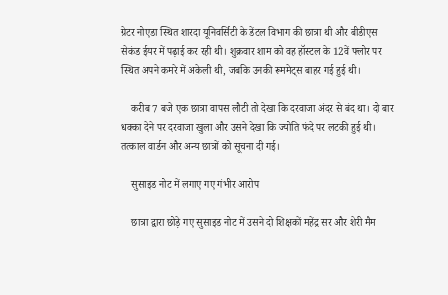ग्रेटर नोएडा स्थित शारदा यूनिवर्सिटी के डेंटल विभाग की छात्रा थी और बीडीएस सेकंड ईयर में पढ़ाई कर रही थी। शुक्रवार शाम को वह हॉस्टल के 12वें फ्लोर पर स्थित अपने कमरे में अकेली थी, जबकि उनकी रूममेट्स बाहर गई हुई थी।

    करीब 7 बजे एक छात्रा वापस लौटी तो देखा कि दरवाजा अंदर से बंद था। दो बार धक्का देने पर दरवाजा खुला और उसने देखा कि ज्योति फंदे पर लटकी हुई थी। तत्काल वार्डन और अन्य छात्रों को सूचना दी गई।

    सुसाइड नोट में लगाए गए गंभीर आरोप

    छात्रा द्वारा छोड़े गए सुसाइड नोट में उसने दो शिक्षकों महेंद्र सर और शेरी मैम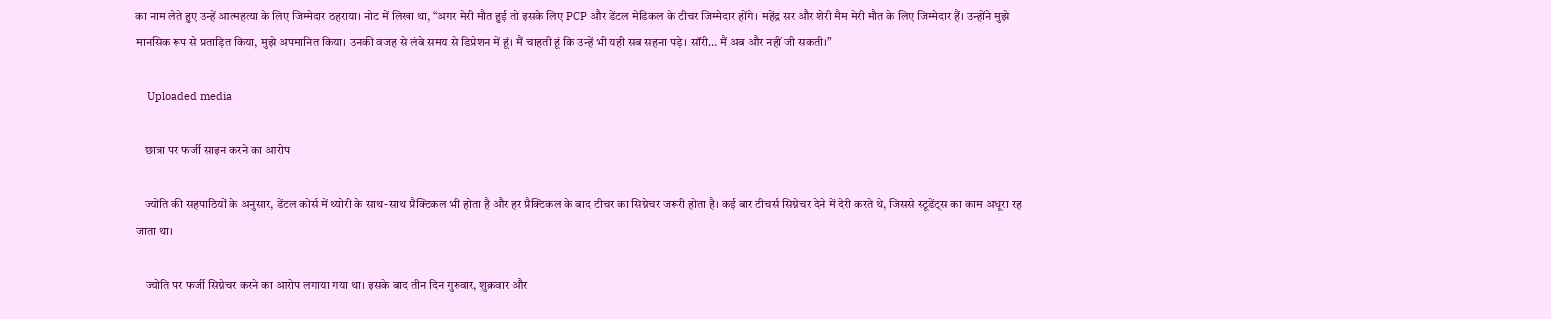का नाम लेते हुए उन्हें आत्महत्या के लिए जिम्मेदार ठहराया। नोट में लिखा था, “अगर मेरी मौत हुई तो इसके लिए PCP और डेंटल मेडिकल के टीचर जिम्मेदार होंगे। महेंद्र सर और शेरी मैम मेरी मौत के लिए जिम्मेदार हैं। उन्होंने मुझे मानसिक रूप से प्रताड़ित किया, मुझे अपमानित किया। उनकी वजह से लंबे समय से डिप्रेशन में हूं। मैं चाहती हूं कि उन्हें भी यही सब सहना पड़े। सॉरी… मैं अब और नहीं जी सकती।”

    Uploaded media

    छात्रा पर फर्जी साइन करने का आरोप

    ज्योति की सहपाठियों के अनुसार, डेंटल कोर्स में थ्योरी के साथ-साथ प्रैक्टिकल भी होता है और हर प्रैक्टिकल के बाद टीचर का सिग्नेचर जरूरी होता है। कई बार टीचर्स सिग्नेचर देने में देरी करते थे, जिससे स्टूडेंट्स का काम अधूरा रह जाता था।

    ज्योति पर फर्जी सिग्नेचर करने का आरोप लगाया गया था। इसके बाद तीन दिन गुरुवार, शुक्रवार और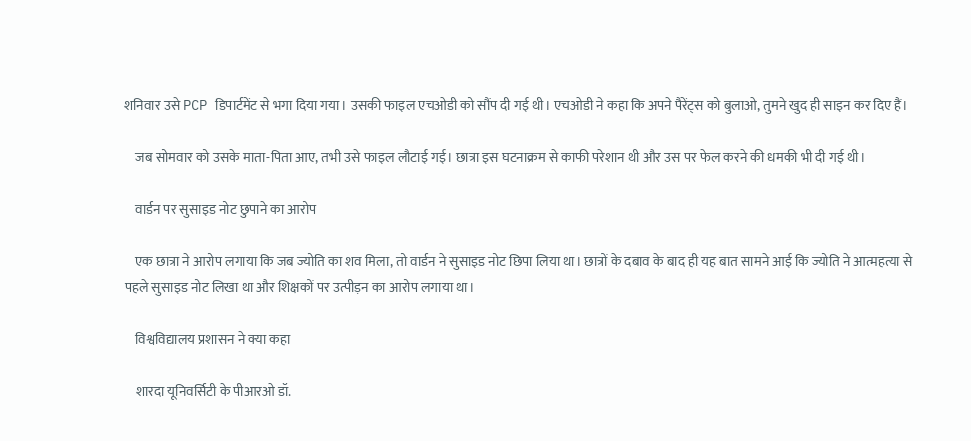शनिवार उसे PCP डिपार्टमेंट से भगा दिया गया। उसकी फाइल एचओडी को सौंप दी गई थी। एचओडी ने कहा कि अपने पैरेंट्स को बुलाओ, तुमने खुद ही साइन कर दिए हैं।

    जब सोमवार को उसके माता-पिता आए, तभी उसे फाइल लौटाई गई। छात्रा इस घटनाक्रम से काफी परेशान थी और उस पर फेल करने की धमकी भी दी गई थी।

    वार्डन पर सुसाइड नोट छुपाने का आरोप

    एक छात्रा ने आरोप लगाया कि जब ज्योति का शव मिला, तो वार्डन ने सुसाइड नोट छिपा लिया था। छात्रों के दबाव के बाद ही यह बात सामने आई कि ज्योति ने आत्महत्या से पहले सुसाइड नोट लिखा था और शिक्षकों पर उत्पीड़न का आरोप लगाया था।

    विश्वविद्यालय प्रशासन ने क्या कहा

    शारदा यूनिवर्सिटी के पीआरओ डॉ.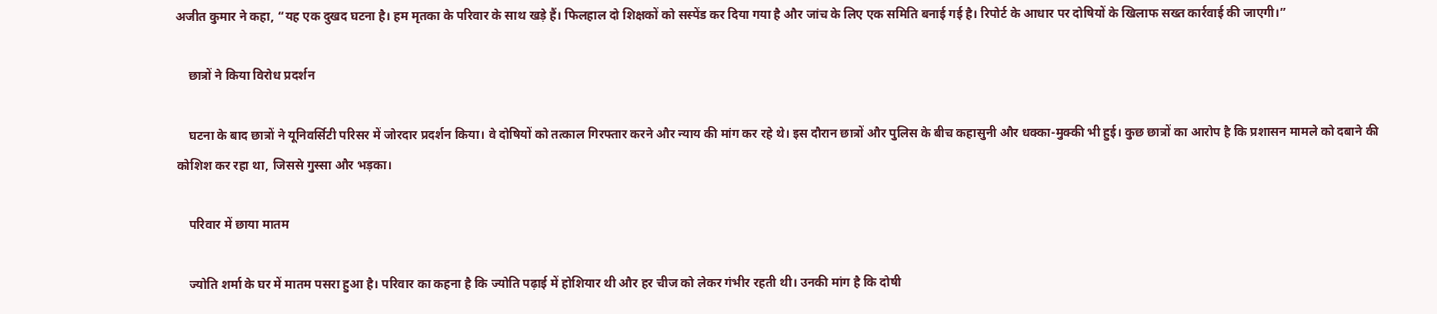अजीत कुमार ने कहा, “यह एक दुखद घटना है। हम मृतका के परिवार के साथ खड़े हैं। फिलहाल दो शिक्षकों को सस्पेंड कर दिया गया है और जांच के लिए एक समिति बनाई गई है। रिपोर्ट के आधार पर दोषियों के खिलाफ सख्त कार्रवाई की जाएगी।”

    छात्रों ने किया विरोध प्रदर्शन

    घटना के बाद छात्रों ने यूनिवर्सिटी परिसर में जोरदार प्रदर्शन किया। वे दोषियों को तत्काल गिरफ्तार करने और न्याय की मांग कर रहे थे। इस दौरान छात्रों और पुलिस के बीच कहासुनी और धक्का-मुक्की भी हुई। कुछ छात्रों का आरोप है कि प्रशासन मामले को दबाने की कोशिश कर रहा था, जिससे गुस्सा और भड़का।

    परिवार में छाया मातम

    ज्योति शर्मा के घर में मातम पसरा हुआ है। परिवार का कहना है कि ज्योति पढ़ाई में होशियार थी और हर चीज को लेकर गंभीर रहती थी। उनकी मांग है कि दोषी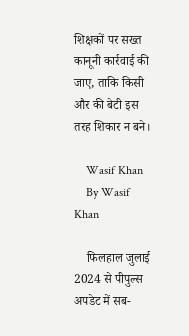शिक्षकों पर सख्त कानूनी कार्रवाई की जाए, ताकि किसी और की बेटी इस तरह शिकार न बने।

    Wasif Khan
    By Wasif Khan

    फिलहाल जुलाई 2024 से पीपुल्स अपडेट में सब-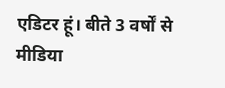एडिटर हूं। बीते 3 वर्षों से मीडिया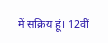में सक्रिय हूं। 12वीं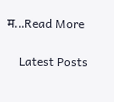म...Read More

    Latest Posts